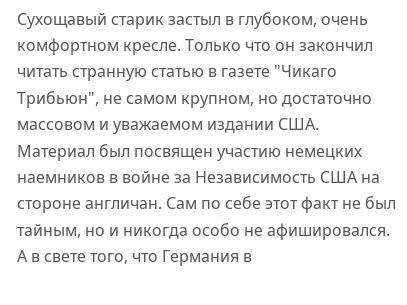Сухощавый старик застыл в глубоком, очень комфортном кресле. Только что он закончил читать странную статью в газете "Чикаго Трибьюн", не самом крупном, но достаточно массовом и уважаемом издании США. Материал был посвящен участию немецких наемников в войне за Независимость США на стороне англичан. Сам по себе этот факт не был тайным, но и никогда особо не афишировался. А в свете того, что Германия в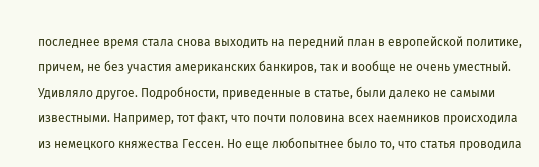последнее время стала снова выходить на передний план в европейской политике, причем, не без участия американских банкиров, так и вообще не очень уместный. Удивляло другое. Подробности, приведенные в статье, были далеко не самыми известными. Например, тот факт, что почти половина всех наемников происходила из немецкого княжества Гессен. Но еще любопытнее было то, что статья проводила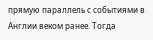прямую параллель с событиями в Англии веком ранее. Тогда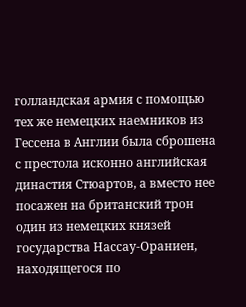голландская армия с помощью тех же немецких наемников из Гессена в Англии была сброшена с престола исконно английская династия Стюартов, а вместо нее посажен на британский трон один из немецких князей государства Нассау-Ораниен, находящегося по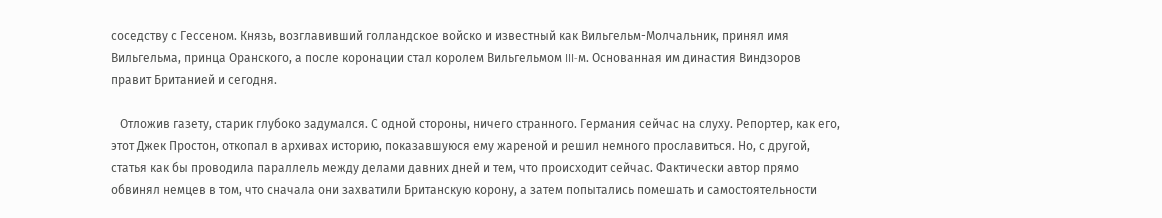соседству с Гессеном. Князь, возглавивший голландское войско и известный как Вильгельм-Молчальник, принял имя Вильгельма, принца Оранского, а после коронации стал королем Вильгельмом III-м. Основанная им династия Виндзоров правит Британией и сегодня.

   Отложив газету, старик глубоко задумался. С одной стороны, ничего странного. Германия сейчас на слуху. Репортер, как его, этот Джек Простон, откопал в архивах историю, показавшуюся ему жареной и решил немного прославиться. Но, с другой, статья как бы проводила параллель между делами давних дней и тем, что происходит сейчас. Фактически автор прямо обвинял немцев в том, что сначала они захватили Британскую корону, а затем попытались помешать и самостоятельности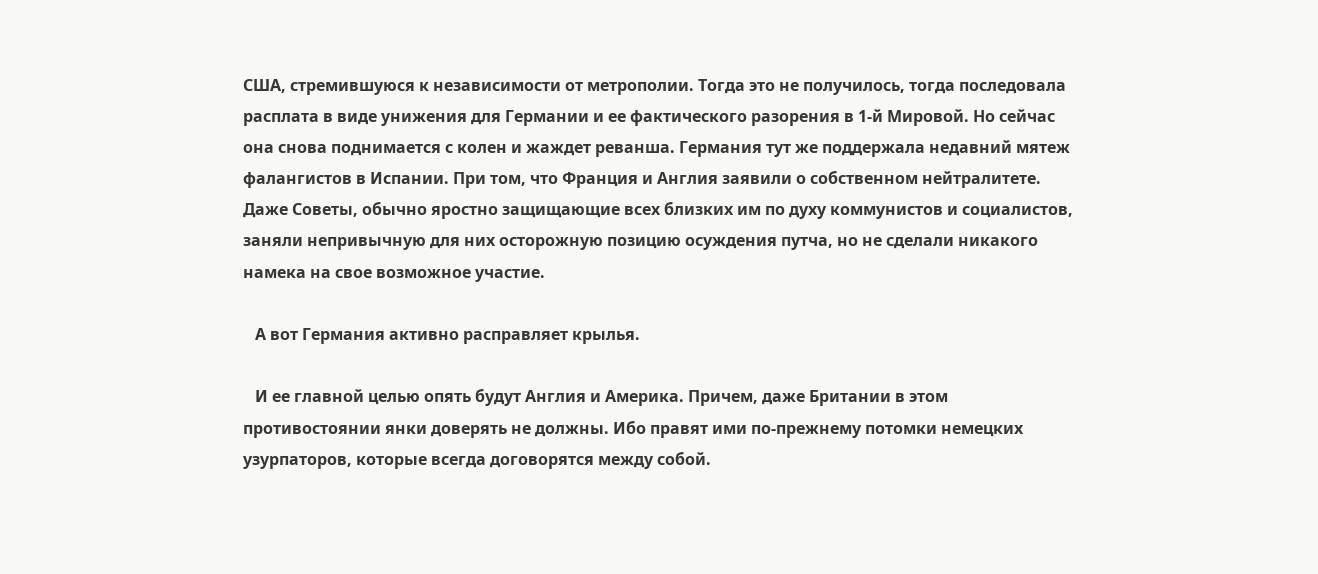США, стремившуюся к независимости от метрополии. Тогда это не получилось, тогда последовала расплата в виде унижения для Германии и ее фактического разорения в 1-й Мировой. Но сейчас она снова поднимается с колен и жаждет реванша. Германия тут же поддержала недавний мятеж фалангистов в Испании. При том, что Франция и Англия заявили о собственном нейтралитете. Даже Советы, обычно яростно защищающие всех близких им по духу коммунистов и социалистов, заняли непривычную для них осторожную позицию осуждения путча, но не сделали никакого намека на свое возможное участие.

   А вот Германия активно расправляет крылья.

   И ее главной целью опять будут Англия и Америка. Причем, даже Британии в этом противостоянии янки доверять не должны. Ибо правят ими по-прежнему потомки немецких узурпаторов, которые всегда договорятся между собой.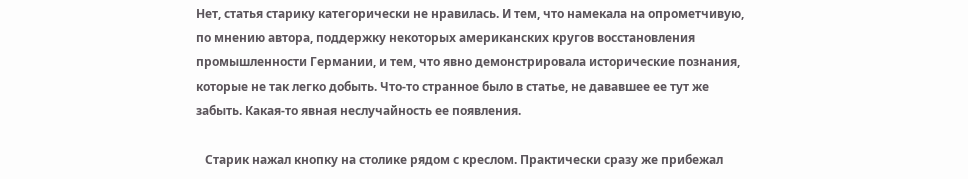Нет, статья старику категорически не нравилась. И тем, что намекала на опрометчивую, по мнению автора, поддержку некоторых американских кругов восстановления промышленности Германии, и тем, что явно демонстрировала исторические познания, которые не так легко добыть. Что-то странное было в статье, не дававшее ее тут же забыть. Какая-то явная неслучайность ее появления.

   Старик нажал кнопку на столике рядом с креслом. Практически сразу же прибежал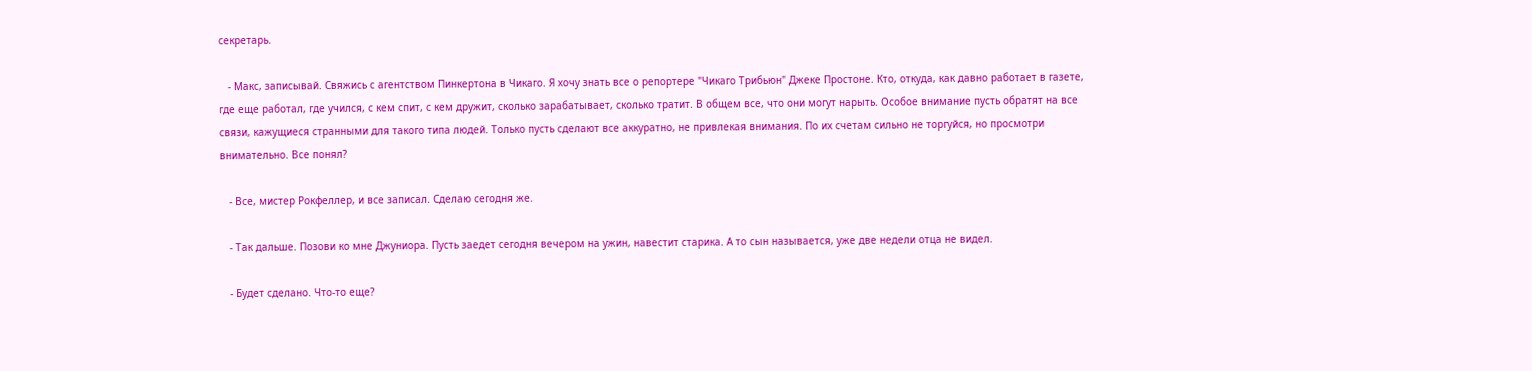секретарь.

   - Макс, записывай. Свяжись с агентством Пинкертона в Чикаго. Я хочу знать все о репортере "Чикаго Трибьюн" Джеке Простоне. Кто, откуда, как давно работает в газете, где еще работал, где учился, с кем спит, с кем дружит, сколько зарабатывает, сколько тратит. В общем все, что они могут нарыть. Особое внимание пусть обратят на все связи, кажущиеся странными для такого типа людей. Только пусть сделают все аккуратно, не привлекая внимания. По их счетам сильно не торгуйся, но просмотри внимательно. Все понял?

   - Все, мистер Рокфеллер, и все записал. Сделаю сегодня же.

   - Так дальше. Позови ко мне Джуниора. Пусть заедет сегодня вечером на ужин, навестит старика. А то сын называется, уже две недели отца не видел.

   - Будет сделано. Что-то еще?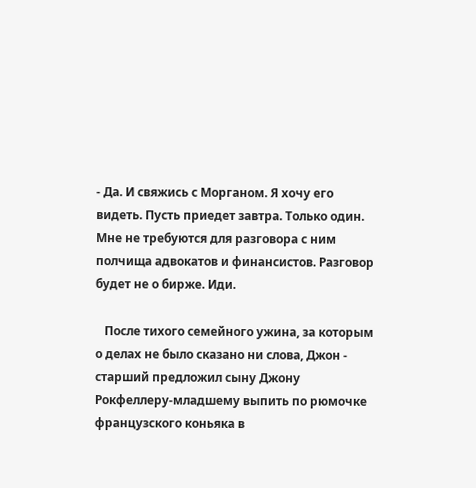- Да. И свяжись с Морганом. Я хочу его видеть. Пусть приедет завтра. Только один. Мне не требуются для разговора с ним полчища адвокатов и финансистов. Разговор будет не о бирже. Иди.

   После тихого семейного ужина, за которым о делах не было сказано ни слова, Джон - старший предложил сыну Джону Рокфеллеру-младшему выпить по рюмочке французского коньяка в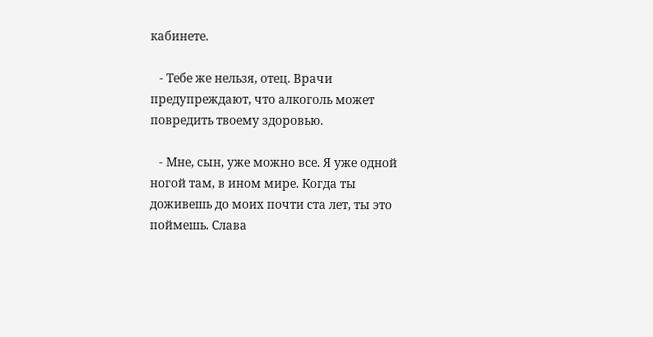кабинете.

   - Тебе же нельзя, отец. Врачи предупреждают, что алкоголь может повредить твоему здоровью.

   - Мне, сын, уже можно все. Я уже одной ногой там, в ином мире. Когда ты доживешь до моих почти ста лет, ты это поймешь. Слава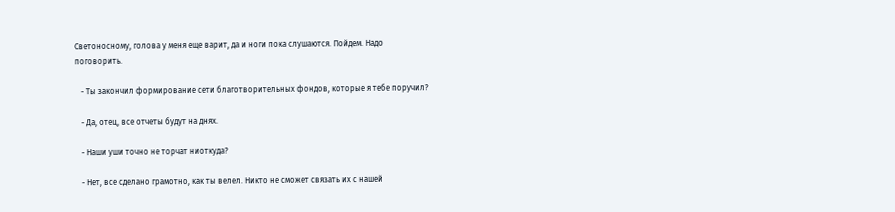Светоносному, голова у меня еще варит, да и ноги пока слушаются. Пойдем. Надо поговорить.

   - Ты закончил формирование сети благотворительных фондов, которые я тебе поручил?

   - Да, отец, все отчеты будут на днях.

   - Наши уши точно не торчат ниоткуда?

   - Нет, все сделано грамотно, как ты велел. Никто не сможет связать их с нашей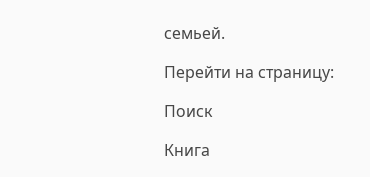семьей.

Перейти на страницу:

Поиск

Книга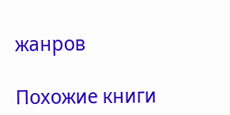жанров

Похожие книги